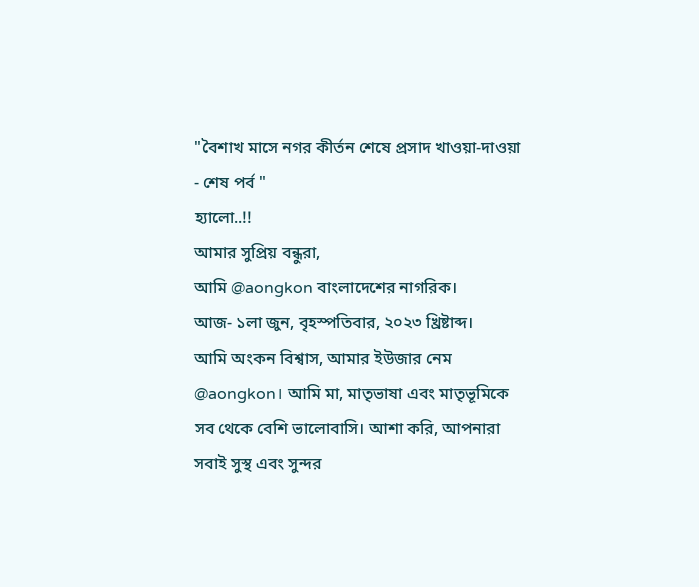"বৈশাখ মাসে নগর কীর্তন শেষে প্রসাদ খাওয়া-দাওয়া - শেষ পর্ব "
হ্যালো..!!
আমার সুপ্রিয় বন্ধুরা,
আমি @aongkon বাংলাদেশের নাগরিক।
আজ- ১লা জুন, বৃহস্পতিবার, ২০২৩ খ্রিষ্টাব্দ।
আমি অংকন বিশ্বাস, আমার ইউজার নেম @aongkon। আমি মা, মাতৃভাষা এবং মাতৃভূমিকে সব থেকে বেশি ভালোবাসি। আশা করি, আপনারা সবাই সুস্থ এবং সুন্দর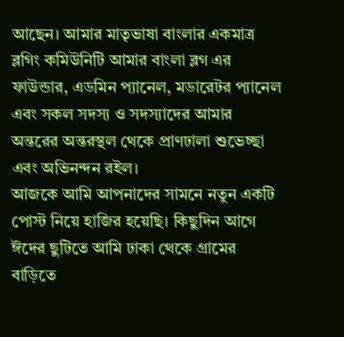আছেন। আমার মাতৃভাষা বাংলার একমাত্র ব্লগিং কমিউনিটি আমার বাংলা ব্লগ এর ফাউন্ডার, এডমিন প্যানেল, মডারেটর প্যানেল এবং সকল সদস্য ও সদস্যাদের আমার অন্তরের অন্তরস্থল থেকে প্রাণঢালা শুভেচ্ছা এবং অভিনন্দন রইল।
আজকে আমি আপনাদের সামনে নতুন একটি পোস্ট নিয়ে হাজির হয়েছি। কিছুদিন আগে ঈদের ছুটিতে আমি ঢাকা থেকে গ্রামের বাড়িতে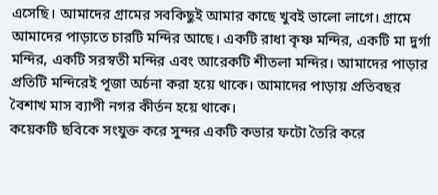এসেছি। আমাদের গ্রামের সবকিছুই আমার কাছে খুবই ভালো লাগে। গ্রামে আমাদের পাড়াতে চারটি মন্দির আছে। একটি রাধা কৃষ্ণ মন্দির, একটি মা দুর্গা মন্দির, একটি সরস্বতী মন্দির এবং আরেকটি শীতলা মন্দির। আমাদের পাড়ার প্রতিটি মন্দিরেই পূজা অর্চনা করা হয়ে থাকে। আমাদের পাড়ায় প্রতিবছর বৈশাখ মাস ব্যাপী নগর কীর্তন হয়ে থাকে।
কয়েকটি ছবিকে সংযুক্ত করে সুন্দর একটি কভার ফটো তৈরি করে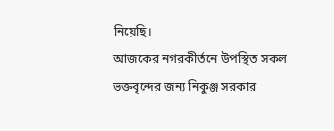নিয়েছি।
আজকের নগরকীর্তনে উপস্থিত সকল ভক্তবৃন্দের জন্য নিকুঞ্জ সরকার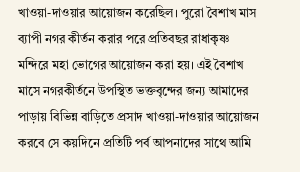খাওয়া-দাওয়ার আয়োজন করেছিল। পুরো বৈশাখ মাস ব্যাপী নগর কীর্তন করার পরে প্রতিবছর রাধাকৃষ্ণ মন্দিরে মহা ভোগের আয়োজন করা হয়। এই বৈশাখ মাসে নগরকীর্তনে উপস্থিত ভক্তবৃন্দের জন্য আমাদের পাড়ায় বিভিন্ন বাড়িতে প্রসাদ খাওয়া-দাওয়ার আয়োজন করবে সে কয়দিনে প্রতিটি পর্ব আপনাদের সাথে আমি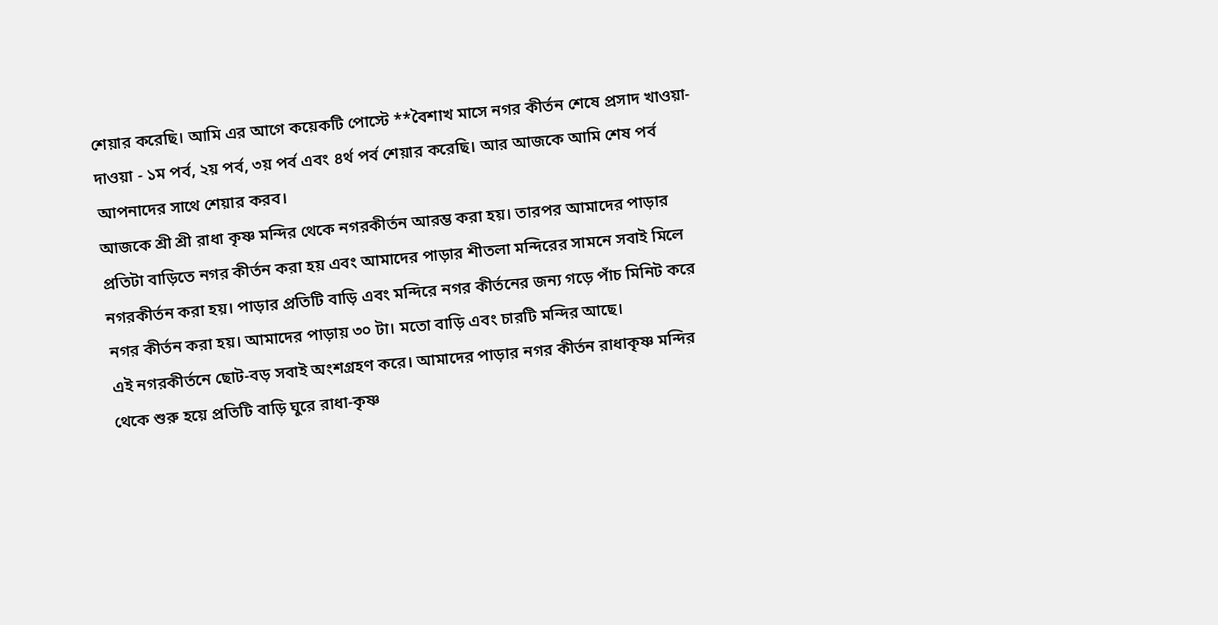শেয়ার করেছি। আমি এর আগে কয়েকটি পোস্টে **বৈশাখ মাসে নগর কীর্তন শেষে প্রসাদ খাওয়া-দাওয়া - ১ম পর্ব, ২য় পর্ব, ৩য় পর্ব এবং ৪র্থ পর্ব শেয়ার করেছি। আর আজকে আমি শেষ পর্ব আপনাদের সাথে শেয়ার করব।
আজকে শ্রী শ্রী রাধা কৃষ্ণ মন্দির থেকে নগরকীর্তন আরম্ভ করা হয়। তারপর আমাদের পাড়ার প্রতিটা বাড়িতে নগর কীর্তন করা হয় এবং আমাদের পাড়ার শীতলা মন্দিরের সামনে সবাই মিলে নগরকীর্তন করা হয়। পাড়ার প্রতিটি বাড়ি এবং মন্দিরে নগর কীর্তনের জন্য গড়ে পাঁচ মিনিট করে নগর কীর্তন করা হয়। আমাদের পাড়ায় ৩০ টা। মতো বাড়ি এবং চারটি মন্দির আছে।
এই নগরকীর্তনে ছোট-বড় সবাই অংশগ্রহণ করে। আমাদের পাড়ার নগর কীর্তন রাধাকৃষ্ণ মন্দির থেকে শুরু হয়ে প্রতিটি বাড়ি ঘুরে রাধা-কৃষ্ণ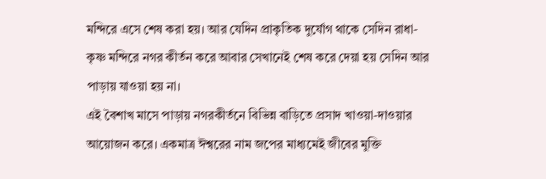মন্দিরে এসে শেষ করা হয়। আর যেদিন প্রাকৃতিক দুর্যোগ থাকে সেদিন রাধা-কৃষ্ণ মন্দিরে নগর কীর্তন করে আবার সেখানেই শেষ করে দেয়া হয় সেদিন আর পাড়ায় যাওয়া হয় না।
এই বৈশাখ মাসে পাড়ায় নগরকীর্তনে বিভিন্ন বাড়িতে প্রসাদ খাওয়া-দাওয়ার আয়োজন করে। একমাত্র ঈশ্বরের নাম জপের মাধ্যমেই জীবের মুক্তি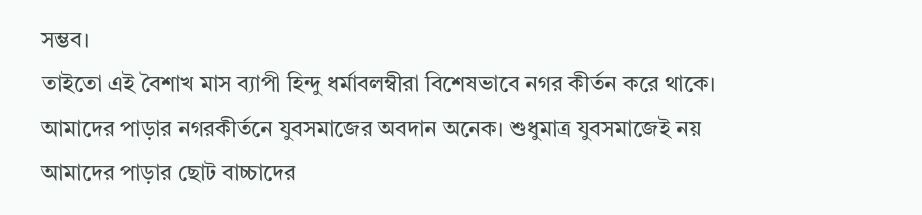সম্ভব।
তাইতো এই বৈশাখ মাস ব্যাপী হিন্দু ধর্মাবলম্বীরা বিশেষভাবে নগর কীর্তন করে থাকে। আমাদের পাড়ার নগরকীর্তনে যুবসমাজের অবদান অনেক। শুধুমাত্র যুবসমাজেই নয় আমাদের পাড়ার ছোট বাচ্চাদের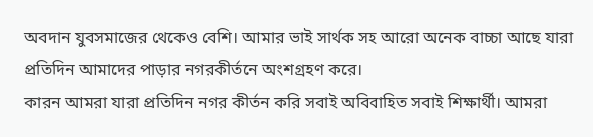অবদান যুবসমাজের থেকেও বেশি। আমার ভাই সার্থক সহ আরো অনেক বাচ্চা আছে যারা প্রতিদিন আমাদের পাড়ার নগরকীর্তনে অংশগ্রহণ করে।
কারন আমরা যারা প্রতিদিন নগর কীর্তন করি সবাই অবিবাহিত সবাই শিক্ষার্থী। আমরা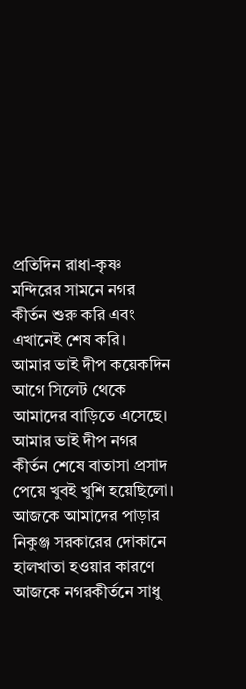প্রতিদিন রাধা-কৃষ্ণ মন্দিরের সামনে নগর কীর্তন শুরু করি এবং এখানেই শেষ করি।
আমার ভাই দীপ কয়েকদিন আগে সিলেট থেকে আমাদের বাড়িতে এসেছে। আমার ভাই দীপ নগর কীর্তন শেষে বাতাসা প্রসাদ পেয়ে খুবই খুশি হয়েছিলো। আজকে আমাদের পাড়ার নিকুঞ্জ সরকারের দোকানে হালখাতা হওয়ার কারণে আজকে নগরকীর্তনে সাধু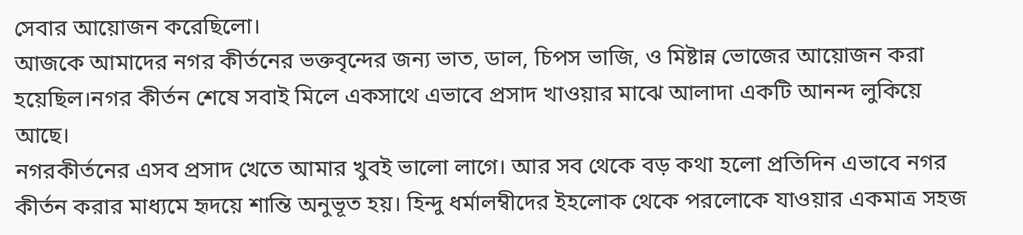সেবার আয়োজন করেছিলো।
আজকে আমাদের নগর কীর্তনের ভক্তবৃন্দের জন্য ভাত, ডাল, চিপস ভাজি, ও মিষ্টান্ন ভোজের আয়োজন করা হয়েছিল।নগর কীর্তন শেষে সবাই মিলে একসাথে এভাবে প্রসাদ খাওয়ার মাঝে আলাদা একটি আনন্দ লুকিয়ে আছে।
নগরকীর্তনের এসব প্রসাদ খেতে আমার খুবই ভালো লাগে। আর সব থেকে বড় কথা হলো প্রতিদিন এভাবে নগর কীর্তন করার মাধ্যমে হৃদয়ে শান্তি অনুভূত হয়। হিন্দু ধর্মালম্বীদের ইহলোক থেকে পরলোকে যাওয়ার একমাত্র সহজ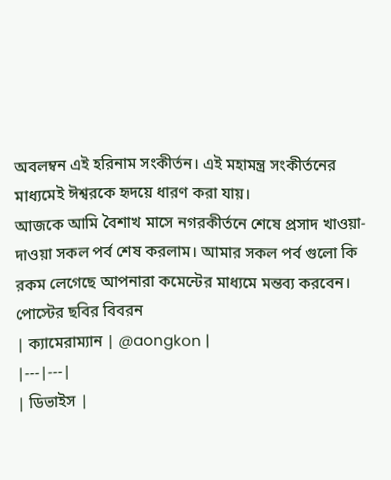অবলম্বন এই হরিনাম সংকীর্তন। এই মহামন্ত্র সংকীর্তনের মাধ্যমেই ঈশ্বরকে হৃদয়ে ধারণ করা যায়।
আজকে আমি বৈশাখ মাসে নগরকীর্তনে শেষে প্রসাদ খাওয়া-দাওয়া সকল পর্ব শেষ করলাম। আমার সকল পর্ব গুলো কি রকম লেগেছে আপনারা কমেন্টের মাধ্যমে মন্তব্য করবেন।
পোস্টের ছবির বিবরন
| ক্যামেরাম্যান | @aongkon |
|---|---|
| ডিভাইস |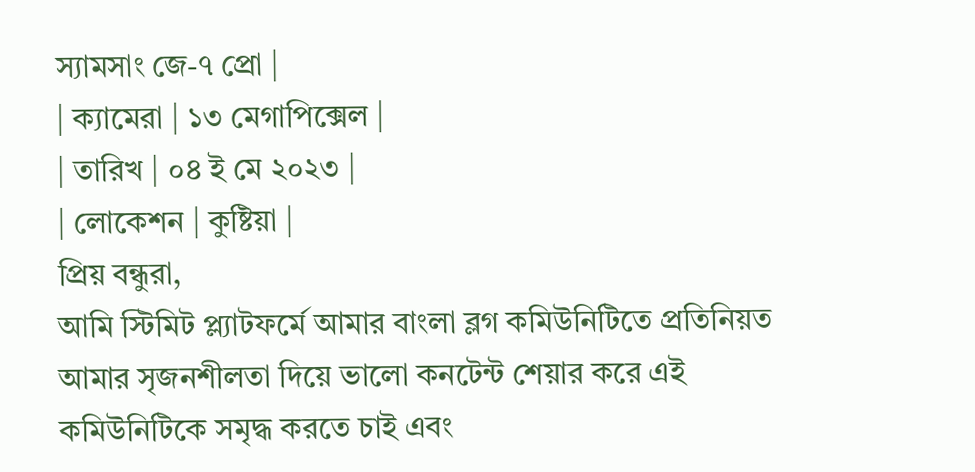স্যামসাং জে-৭ প্রো |
| ক্যামেরা | ১৩ মেগাপিক্সেল |
| তারিখ | ০৪ ই মে ২০২৩ |
| লোকেশন | কুষ্টিয়া |
প্রিয় বন্ধুরা,
আমি স্টিমিট প্ল্যাটফর্মে আমার বাংলা ব্লগ কমিউনিটিতে প্রতিনিয়ত আমার সৃজনশীলতা দিয়ে ভালো কনটেন্ট শেয়ার করে এই কমিউনিটিকে সমৃদ্ধ করতে চাই এবং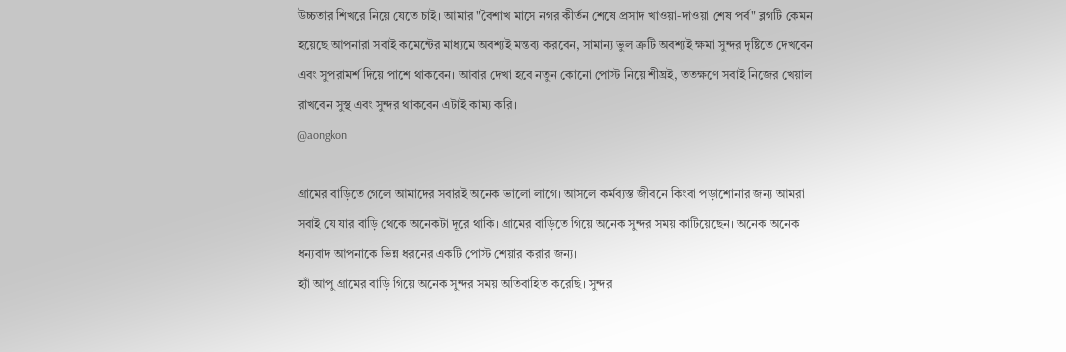উচ্চতার শিখরে নিয়ে যেতে চাই। আমার "বৈশাখ মাসে নগর কীর্তন শেষে প্রসাদ খাওয়া-দাওয়া শেষ পর্ব" ব্লগটি কেমন হয়েছে আপনারা সবাই কমেন্টের মাধ্যমে অবশ্যই মন্তব্য করবেন, সামান্য ভুল ত্রুটি অবশ্যই ক্ষমা সুন্দর দৃষ্টিতে দেখবেন এবং সুপরামর্শ দিয়ে পাশে থাকবেন। আবার দেখা হবে নতুন কোনো পোস্ট নিয়ে শীঘ্রই, ততক্ষণে সবাই নিজের খেয়াল রাখবেন সুস্থ এবং সুন্দর থাকবেন এটাই কাম্য করি।
@aongkon

গ্রামের বাড়িতে গেলে আমাদের সবারই অনেক ভালো লাগে। আসলে কর্মব্যস্ত জীবনে কিংবা পড়াশোনার জন্য আমরা সবাই যে যার বাড়ি থেকে অনেকটা দূরে থাকি। গ্রামের বাড়িতে গিয়ে অনেক সুন্দর সময় কাটিয়েছেন। অনেক অনেক ধন্যবাদ আপনাকে ভিন্ন ধরনের একটি পোস্ট শেয়ার করার জন্য।
হ্যাঁ আপু গ্রামের বাড়ি গিয়ে অনেক সুন্দর সময় অতিবাহিত করেছি। সুন্দর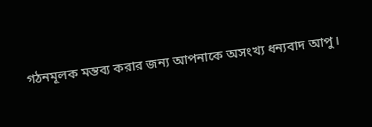গঠনমূলক মন্তব্য করার জন্য আপনাকে অসংখ্য ধন্যবাদ আপু।